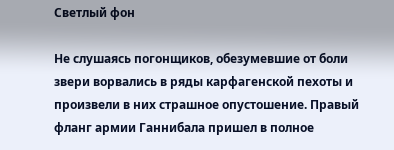Светлый фон

Не слушаясь погонщиков, обезумевшие от боли звери ворвались в ряды карфагенской пехоты и произвели в них страшное опустошение. Правый фланг армии Ганнибала пришел в полное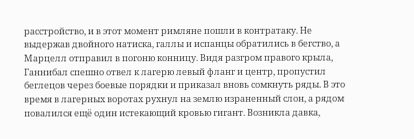расстройство, и в этот момент римляне пошли в контратаку. Не выдержав двойного натиска, галлы и испанцы обратились в бегство, а Марцелл отправил в погоню конницу. Видя разгром правого крыла, Ганнибал спешно отвел к лагерю левый фланг и центр, пропустил беглецов через боевые порядки и приказал вновь сомкнуть ряды. В это время в лагерных воротах рухнул на землю израненный слон, а рядом повалился ещё один истекающий кровью гигант. Возникла давка,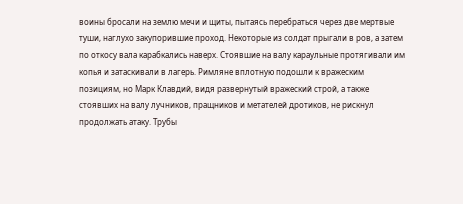воины бросали на землю мечи и щиты, пытаясь перебраться через две мертвые туши, наглухо закупорившие проход. Некоторые из солдат прыгали в ров, а затем по откосу вала карабкались наверх. Стоявшие на валу караульные протягивали им копья и затаскивали в лагерь. Римляне вплотную подошли к вражеским позициям, но Марк Клавдий, видя развернутый вражеский строй, а также стоявших на валу лучников, пращников и метателей дротиков, не рискнул продолжать атаку. Трубы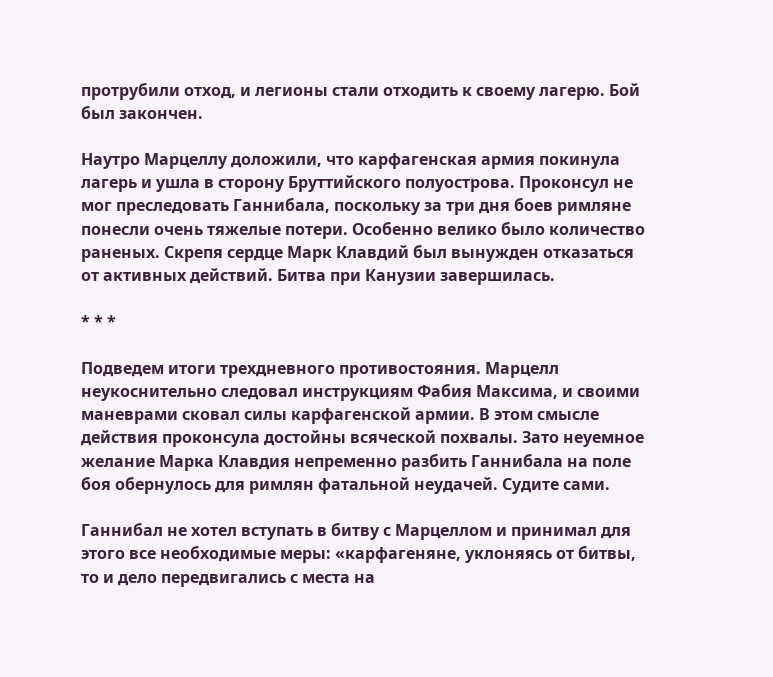протрубили отход, и легионы стали отходить к своему лагерю. Бой был закончен.

Наутро Марцеллу доложили, что карфагенская армия покинула лагерь и ушла в сторону Бруттийского полуострова. Проконсул не мог преследовать Ганнибала, поскольку за три дня боев римляне понесли очень тяжелые потери. Особенно велико было количество раненых. Скрепя сердце Марк Клавдий был вынужден отказаться от активных действий. Битва при Канузии завершилась.

* * *

Подведем итоги трехдневного противостояния. Марцелл неукоснительно следовал инструкциям Фабия Максима, и своими маневрами сковал силы карфагенской армии. В этом смысле действия проконсула достойны всяческой похвалы. Зато неуемное желание Марка Клавдия непременно разбить Ганнибала на поле боя обернулось для римлян фатальной неудачей. Судите сами.

Ганнибал не хотел вступать в битву с Марцеллом и принимал для этого все необходимые меры: «карфагеняне, уклоняясь от битвы, то и дело передвигались с места на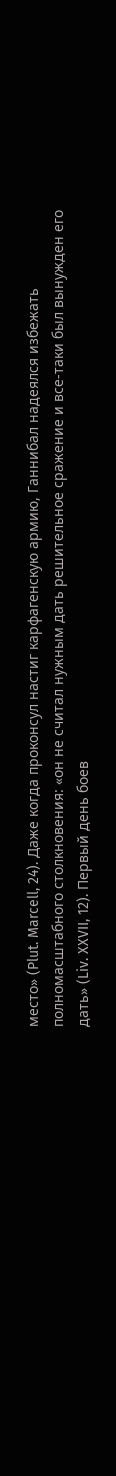место» (Plut. Marcell, 24). Даже когда проконсул настиг карфагенскую армию, Ганнибал надеялся избежать полномасштабного столкновения: «он не считал нужным дать решительное сражение и все-таки был вынужден его дать» (Liv. XXVII, 12). Первый день боев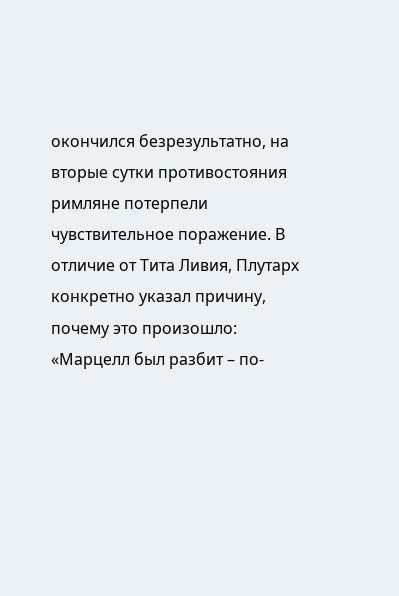окончился безрезультатно, на вторые сутки противостояния римляне потерпели чувствительное поражение. В отличие от Тита Ливия, Плутарх конкретно указал причину, почему это произошло: «Марцелл был разбит – по-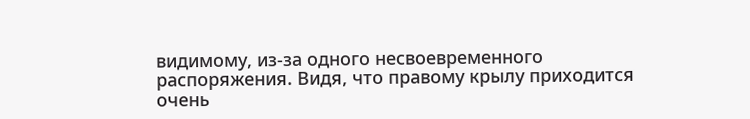видимому, из-за одного несвоевременного распоряжения. Видя, что правому крылу приходится очень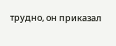трудно, он приказал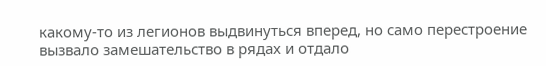какому-то из легионов выдвинуться вперед, но само перестроение вызвало замешательство в рядах и отдало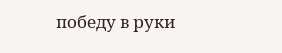победу в руки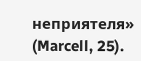неприятеля» (Marcell, 25).